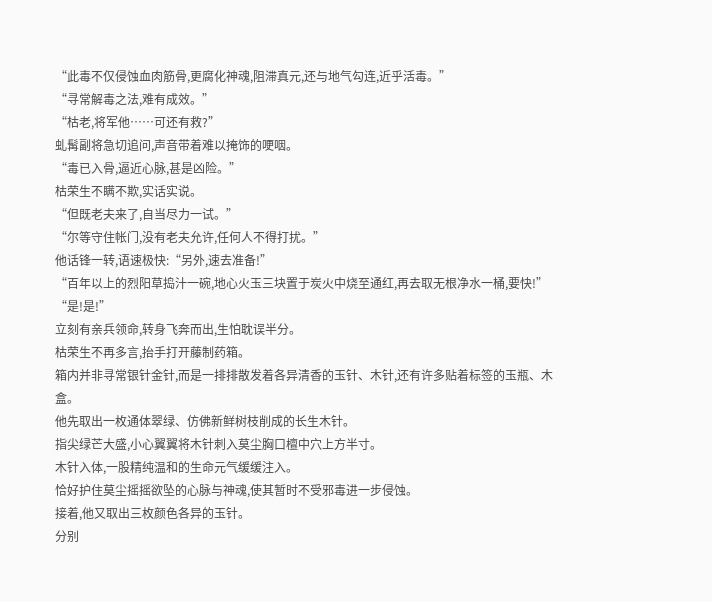“此毒不仅侵蚀血肉筋骨,更腐化神魂,阻滞真元,还与地气勾连,近乎活毒。”
“寻常解毒之法,难有成效。”
“枯老,将军他……可还有救?”
虬髯副将急切追问,声音带着难以掩饰的哽咽。
“毒已入骨,逼近心脉,甚是凶险。”
枯荣生不瞒不欺,实话实说。
“但既老夫来了,自当尽力一试。”
“尔等守住帐门,没有老夫允许,任何人不得打扰。”
他话锋一转,语速极快:“另外,速去准备!”
“百年以上的烈阳草捣汁一碗,地心火玉三块置于炭火中烧至通红,再去取无根净水一桶,要快!”
“是!是!”
立刻有亲兵领命,转身飞奔而出,生怕耽误半分。
枯荣生不再多言,抬手打开藤制药箱。
箱内并非寻常银针金针,而是一排排散发着各异清香的玉针、木针,还有许多贴着标签的玉瓶、木盒。
他先取出一枚通体翠绿、仿佛新鲜树枝削成的长生木针。
指尖绿芒大盛,小心翼翼将木针刺入莫尘胸口檀中穴上方半寸。
木针入体,一股精纯温和的生命元气缓缓注入。
恰好护住莫尘摇摇欲坠的心脉与神魂,使其暂时不受邪毒进一步侵蚀。
接着,他又取出三枚颜色各异的玉针。
分别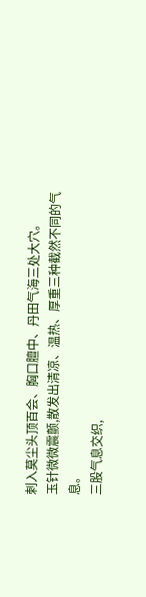刺入莫尘头顶百会、胸口膻中、丹田气海三处大穴。
玉针微微震颤,散发出清凉、温热、厚重三种截然不同的气息。
三股气息交织,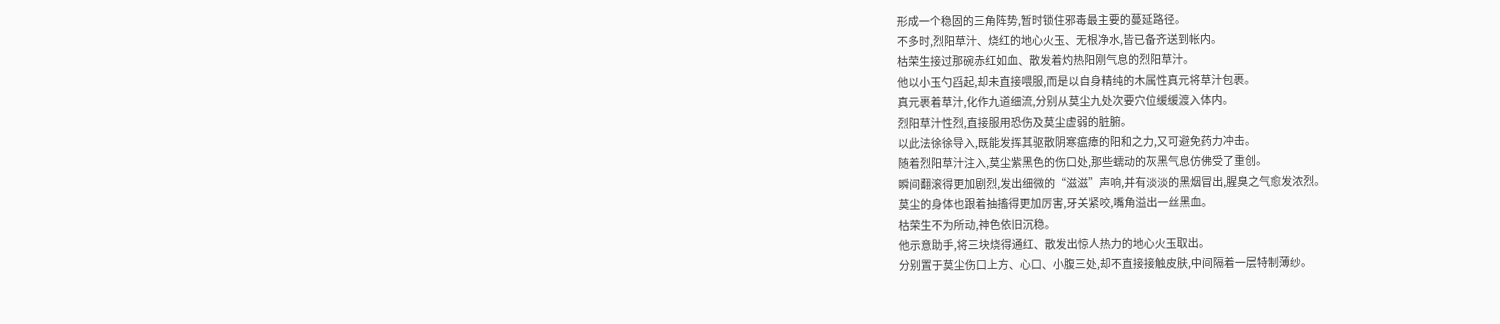形成一个稳固的三角阵势,暂时锁住邪毒最主要的蔓延路径。
不多时,烈阳草汁、烧红的地心火玉、无根净水,皆已备齐送到帐内。
枯荣生接过那碗赤红如血、散发着灼热阳刚气息的烈阳草汁。
他以小玉勺舀起,却未直接喂服,而是以自身精纯的木属性真元将草汁包裹。
真元裹着草汁,化作九道细流,分别从莫尘九处次要穴位缓缓渡入体内。
烈阳草汁性烈,直接服用恐伤及莫尘虚弱的脏腑。
以此法徐徐导入,既能发挥其驱散阴寒瘟瘴的阳和之力,又可避免药力冲击。
随着烈阳草汁注入,莫尘紫黑色的伤口处,那些蠕动的灰黑气息仿佛受了重创。
瞬间翻滚得更加剧烈,发出细微的“滋滋”声响,并有淡淡的黑烟冒出,腥臭之气愈发浓烈。
莫尘的身体也跟着抽搐得更加厉害,牙关紧咬,嘴角溢出一丝黑血。
枯荣生不为所动,神色依旧沉稳。
他示意助手,将三块烧得通红、散发出惊人热力的地心火玉取出。
分别置于莫尘伤口上方、心口、小腹三处,却不直接接触皮肤,中间隔着一层特制薄纱。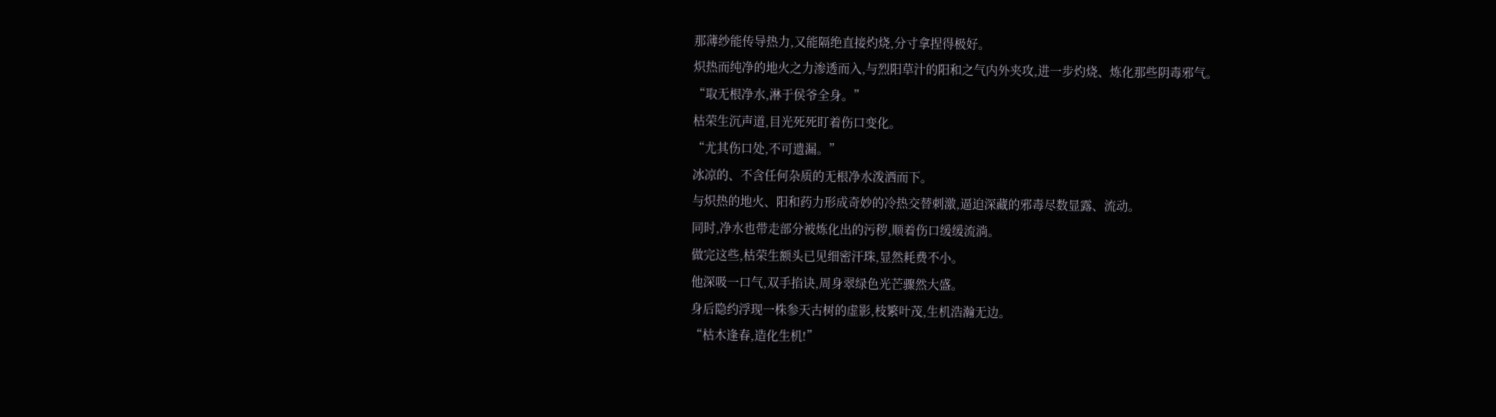那薄纱能传导热力,又能隔绝直接灼烧,分寸拿捏得极好。
炽热而纯净的地火之力渗透而入,与烈阳草汁的阳和之气内外夹攻,进一步灼烧、炼化那些阴毒邪气。
“取无根净水,淋于侯爷全身。”
枯荣生沉声道,目光死死盯着伤口变化。
“尤其伤口处,不可遗漏。”
冰凉的、不含任何杂质的无根净水泼洒而下。
与炽热的地火、阳和药力形成奇妙的冷热交替刺激,逼迫深藏的邪毒尽数显露、流动。
同时,净水也带走部分被炼化出的污秽,顺着伤口缓缓流淌。
做完这些,枯荣生额头已见细密汗珠,显然耗费不小。
他深吸一口气,双手掐诀,周身翠绿色光芒骤然大盛。
身后隐约浮现一株参天古树的虚影,枝繁叶茂,生机浩瀚无边。
“枯木逢春,造化生机!”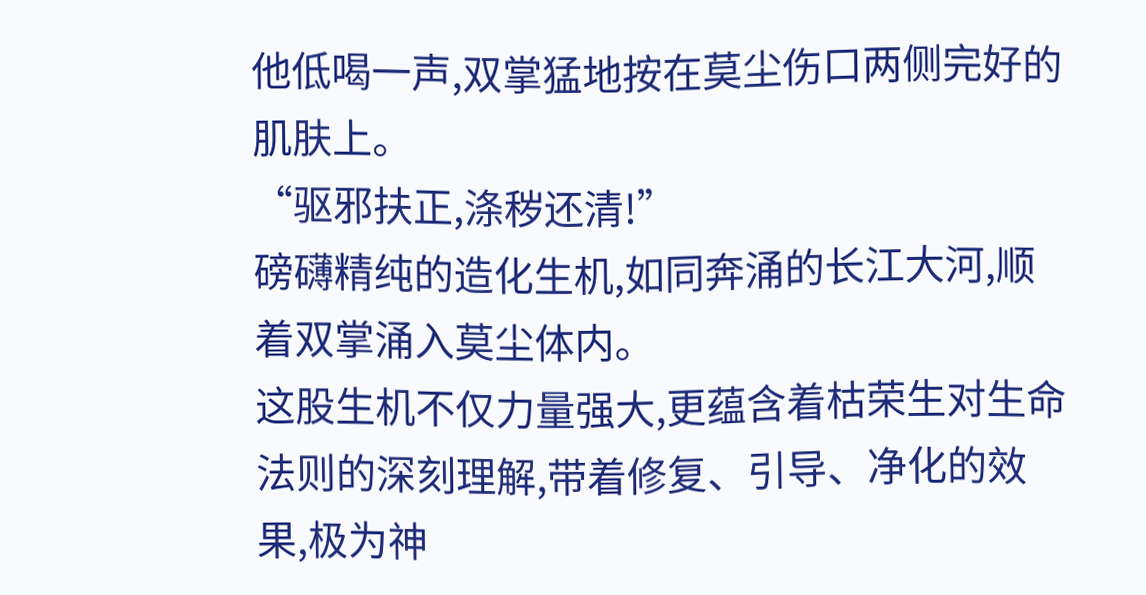他低喝一声,双掌猛地按在莫尘伤口两侧完好的肌肤上。
“驱邪扶正,涤秽还清!”
磅礴精纯的造化生机,如同奔涌的长江大河,顺着双掌涌入莫尘体内。
这股生机不仅力量强大,更蕴含着枯荣生对生命法则的深刻理解,带着修复、引导、净化的效果,极为神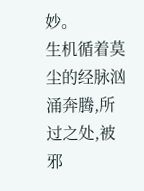妙。
生机循着莫尘的经脉汹涌奔腾,所过之处,被邪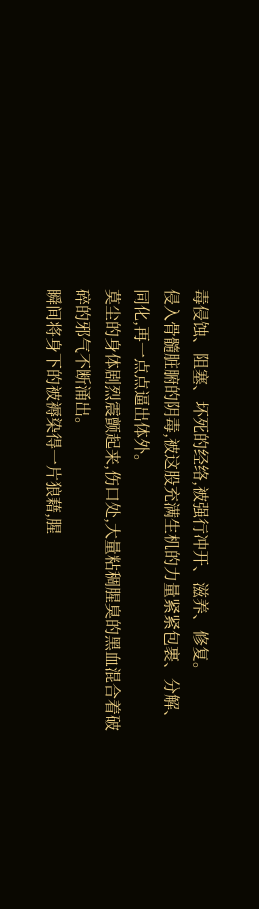毒侵蚀、阻塞、坏死的经络,被强行冲开、滋养、修复。
侵入骨髓脏腑的阴毒,被这股充满生机的力量紧紧包裹、分解、同化,再一点点逼出体外。
莫尘的身体剧烈震颤起来,伤口处,大量粘稠腥臭的黑血混合着破碎的邪气不断涌出。
瞬间将身下的被褥染得一片狼藉,腥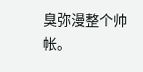臭弥漫整个帅帐。